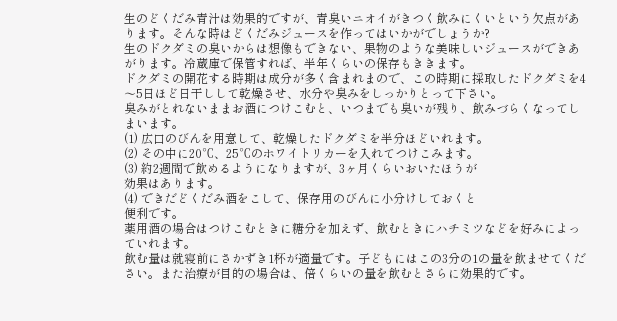生のどくだみ青汁は効果的ですが、青臭いニオイがきつく飲みにくいという欠点があります。そんな時はどくだみジュースを作ってはいかがでしょうか?
生のドクダミの臭いからは想像もできない、果物のような美味しいジュースができあがります。冷蔵庫で保管すれば、半年くらいの保存もききます。
ドクダミの開花する時期は成分が多く含まれまので、この時期に採取したドクダミを4〜5日ほど日干しして乾燥させ、水分や臭みをしっかりとって下さい。
臭みがとれないままお酒につけこむと、いつまでも臭いが残り、飲みづらくなってしまいます。
(1) 広口のびんを用意して、乾燥したドクダミを半分ほどいれます。
(2) その中に20℃、25℃のホワイトリカーを入れてつけこみます。
(3) 約2週間で飲めるようになりますが、3ヶ月くらいおいたほうが
効果はあります。
(4) できだどくだみ酒をこして、保存用のびんに小分けしておくと
便利です。
薬用酒の場合はつけこむときに糖分を加えず、飲むときにハチミツなどを好みによっていれます。
飲む量は就寝前にさかずき1杯が適量です。子どもにはこの3分の1の量を飲ませてください。また治療が目的の場合は、倍くらいの量を飲むとさらに効果的です。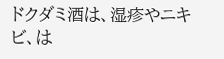ドクダミ酒は、湿疹やニキビ、は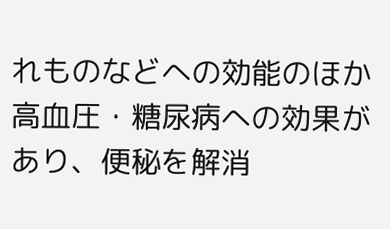れものなどへの効能のほか高血圧・糖尿病への効果があり、便秘を解消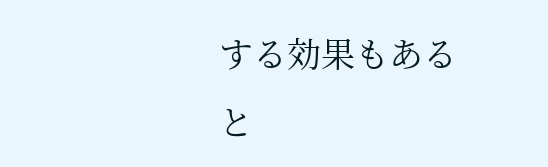する効果もあると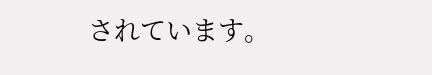されています。